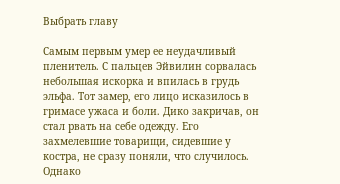Выбрать главу

Самым первым умер ее неудачливый пленитель. С пальцев Эйвилин сорвалась небольшая искорка и впилась в грудь эльфа. Тот замер, его лицо исказилось в гримасе ужаса и боли. Дико закричав, он стал рвать на себе одежду. Его захмелевшие товарищи, сидевшие у костра, не сразу поняли, что случилось. Однако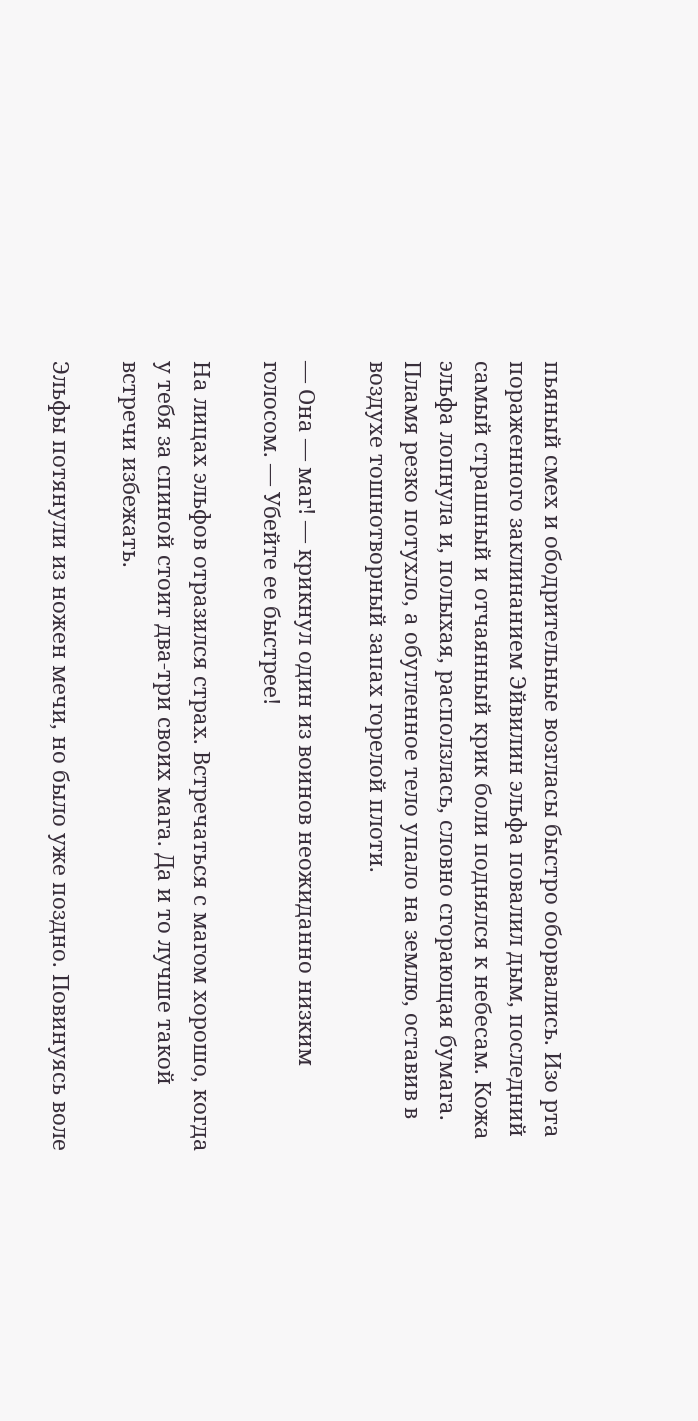пьяный смех и ободрительные возгласы быстро оборвались. Изо рта пораженного заклинанием Эйвилин эльфа повалил дым, последний самый страшный и отчаянный крик боли поднялся к небесам. Кожа эльфа лопнула и, полыхая, расползлась, словно сгорающая бумага. Пламя резко потухло, а обугленное тело упало на землю, оставив в воздухе тошнотворный запах горелой плоти.

— Она — маг! — крикнул один из воинов неожиданно низким голосом. — Убейте ее быстрее!

На лицах эльфов отразился страх. Встречаться с магом хорошо, когда у тебя за спиной стоит два-три своих мага. Да и то лучше такой встречи избежать.

Эльфы потянули из ножен мечи, но было уже поздно. Повинуясь воле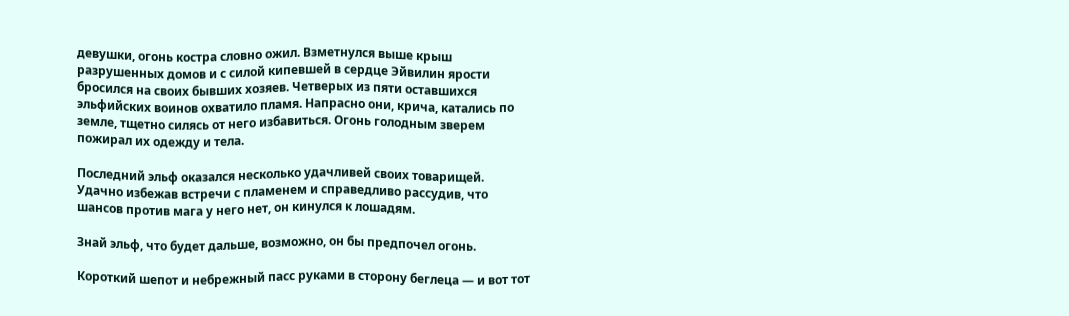девушки, огонь костра словно ожил. Взметнулся выше крыш разрушенных домов и с силой кипевшей в сердце Эйвилин ярости бросился на своих бывших хозяев. Четверых из пяти оставшихся эльфийских воинов охватило пламя. Напрасно они, крича, катались по земле, тщетно силясь от него избавиться. Огонь голодным зверем пожирал их одежду и тела.

Последний эльф оказался несколько удачливей своих товарищей. Удачно избежав встречи с пламенем и справедливо рассудив, что шансов против мага у него нет, он кинулся к лошадям.

Знай эльф, что будет дальше, возможно, он бы предпочел огонь.

Короткий шепот и небрежный пасс руками в сторону беглеца — и вот тот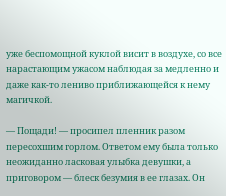уже беспомощной куклой висит в воздухе, со все нарастающим ужасом наблюдая за медленно и даже как-то лениво приближающейся к нему магичкой.

— Пощади! — просипел пленник разом пересохшим горлом. Ответом ему была только неожиданно ласковая улыбка девушки, а приговором — блеск безумия в ее глазах. Он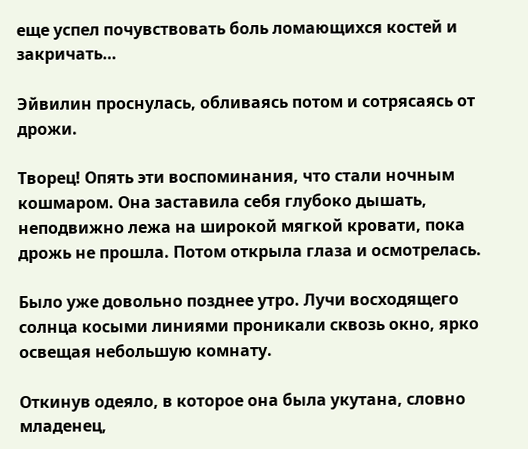еще успел почувствовать боль ломающихся костей и закричать…

Эйвилин проснулась, обливаясь потом и сотрясаясь от дрожи.

Творец! Опять эти воспоминания, что стали ночным кошмаром. Она заставила себя глубоко дышать, неподвижно лежа на широкой мягкой кровати, пока дрожь не прошла. Потом открыла глаза и осмотрелась.

Было уже довольно позднее утро. Лучи восходящего солнца косыми линиями проникали сквозь окно, ярко освещая небольшую комнату.

Откинув одеяло, в которое она была укутана, словно младенец,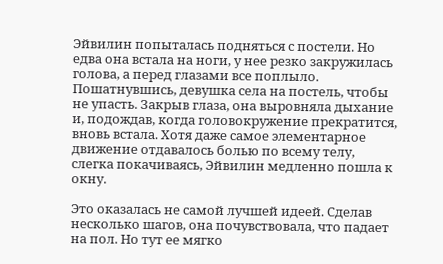Эйвилин попыталась подняться с постели. Но едва она встала на ноги, у нее резко закружилась голова, а перед глазами все поплыло. Пошатнувшись, девушка села на постель, чтобы не упасть. Закрыв глаза, она выровняла дыхание и, подождав, когда головокружение прекратится, вновь встала. Хотя даже самое элементарное движение отдавалось болью по всему телу, слегка покачиваясь, Эйвилин медленно пошла к окну.

Это оказалась не самой лучшей идеей. Сделав несколько шагов, она почувствовала, что падает на пол. Но тут ее мягко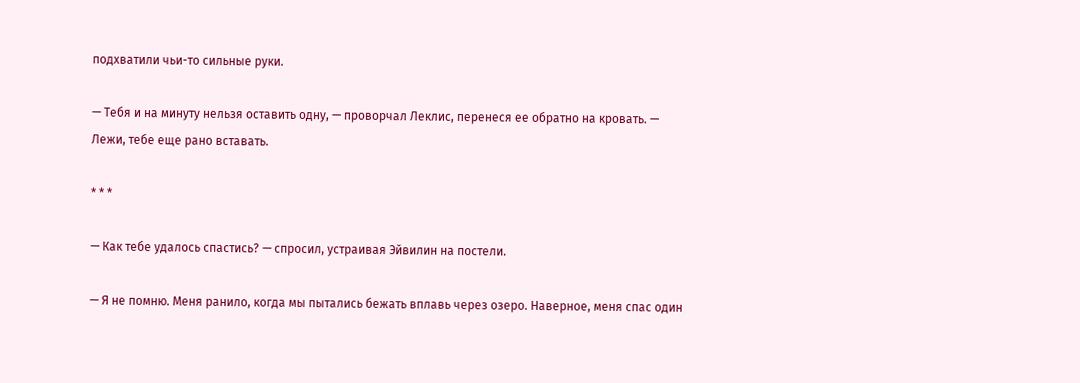подхватили чьи-то сильные руки.

— Тебя и на минуту нельзя оставить одну, — проворчал Леклис, перенеся ее обратно на кровать. — Лежи, тебе еще рано вставать.

* * *

— Как тебе удалось спастись? — спросил, устраивая Эйвилин на постели.

— Я не помню. Меня ранило, когда мы пытались бежать вплавь через озеро. Наверное, меня спас один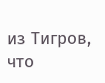из Тигров, что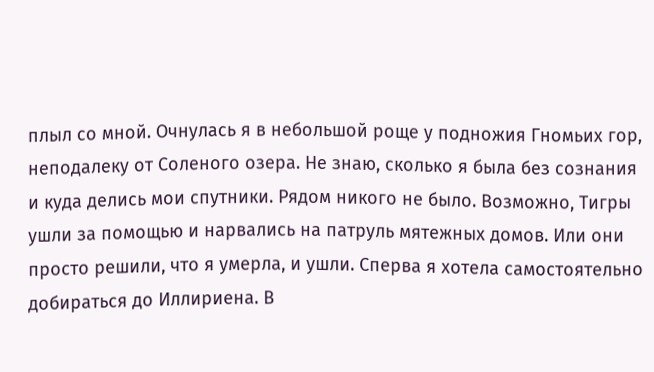плыл со мной. Очнулась я в небольшой роще у подножия Гномьих гор, неподалеку от Соленого озера. Не знаю, сколько я была без сознания и куда делись мои спутники. Рядом никого не было. Возможно, Тигры ушли за помощью и нарвались на патруль мятежных домов. Или они просто решили, что я умерла, и ушли. Сперва я хотела самостоятельно добираться до Иллириена. В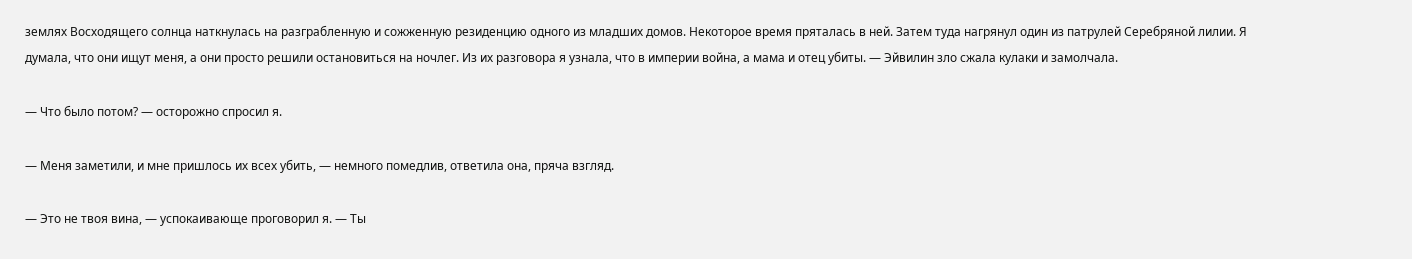землях Восходящего солнца наткнулась на разграбленную и сожженную резиденцию одного из младших домов. Некоторое время пряталась в ней. Затем туда нагрянул один из патрулей Серебряной лилии. Я думала, что они ищут меня, а они просто решили остановиться на ночлег. Из их разговора я узнала, что в империи война, а мама и отец убиты. — Эйвилин зло сжала кулаки и замолчала.

— Что было потом? — осторожно спросил я.

— Меня заметили, и мне пришлось их всех убить, — немного помедлив, ответила она, пряча взгляд.

— Это не твоя вина, — успокаивающе проговорил я. — Ты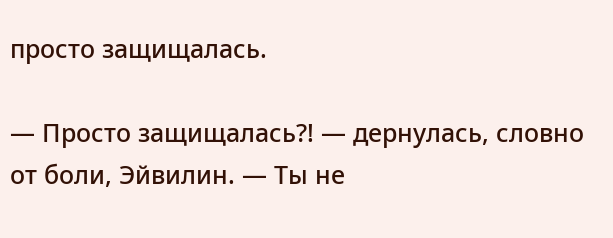просто защищалась.

— Просто защищалась?! — дернулась, словно от боли, Эйвилин. — Ты не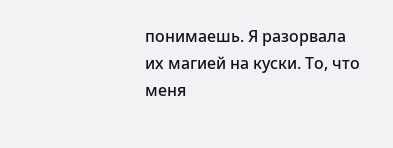понимаешь. Я разорвала их магией на куски. То, что меня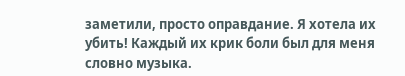заметили, просто оправдание. Я хотела их убить! Каждый их крик боли был для меня словно музыка.